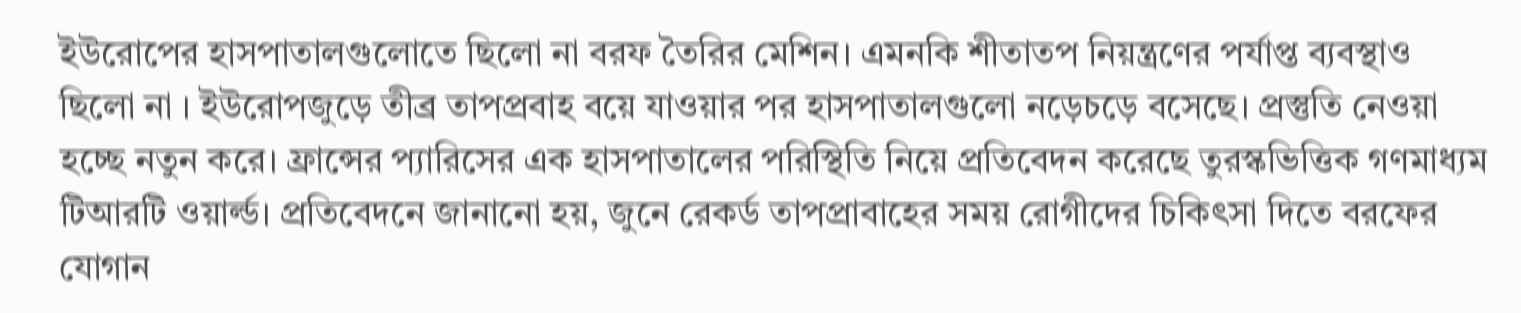ইউরোপের হাসপাতালগুলোতে ছিলো না বরফ তৈরির মেশিন। এমনকি শীতাতপ নিয়ন্ত্রণের পর্যাপ্ত ব্যবস্থাও ছিলো না । ইউরোপজুড়ে তীব্র তাপপ্রবাহ বয়ে যাওয়ার পর হাসপাতালগুলো নড়েচড়ে বসেছে। প্রস্তুতি নেওয়া হচ্ছে নতুন করে। ফ্রান্সের প্যারিসের এক হাসপাতালের পরিস্থিতি নিয়ে প্রতিবেদন করেছে তুরস্কভিত্তিক গণমাধ্যম টিআরটি ওয়ার্ল্ড। প্রতিবেদনে জানানো হয়, জুনে রেকর্ড তাপপ্রাবাহের সময় রোগীদের চিকিৎসা দিতে বরফের যোগান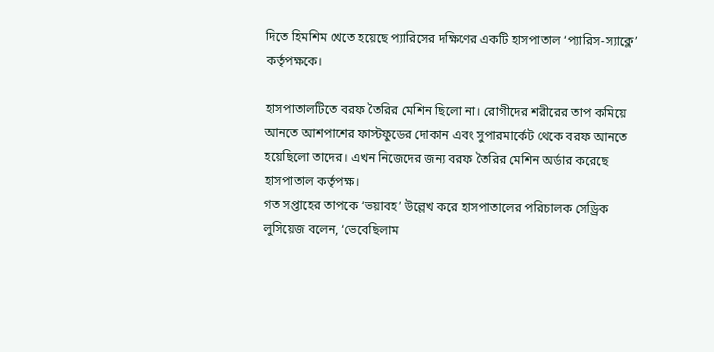দিতে হিমশিম খেতে হয়েছে প্যারিসের দক্ষিণের একটি হাসপাতাল ‘প্যারিস-স্যাক্লে’ কর্তৃপক্ষকে।

হাসপাতালটিতে বরফ তৈরির মেশিন ছিলো না। রোগীদের শরীরের তাপ কমিয়ে আনতে আশপাশের ফাস্টফুডের দোকান এবং সুপারমার্কেট থেকে বরফ আনতে হয়েছিলো তাদের। এখন নিজেদের জন্য বরফ তৈরির মেশিন অর্ডার করেছে হাসপাতাল কর্তৃপক্ষ।
গত সপ্তাহের তাপকে ‘ভয়াবহ’ উল্লেখ করে হাসপাতালের পরিচালক সেড্রিক লুসিয়েজ বলেন, ‘ভেবেছিলাম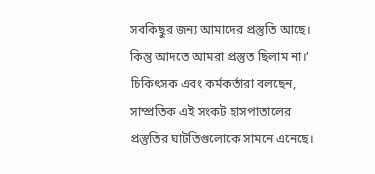সবকিছুর জন্য আমাদের প্রস্তুতি আছে। কিন্তু আদতে আমরা প্রস্তুত ছিলাম না।’
চিকিৎসক এবং কর্মকর্তারা বলছেন, সাম্প্রতিক এই সংকট হাসপাতালের প্রস্তুতির ঘাটতিগুলোকে সামনে এনেছে।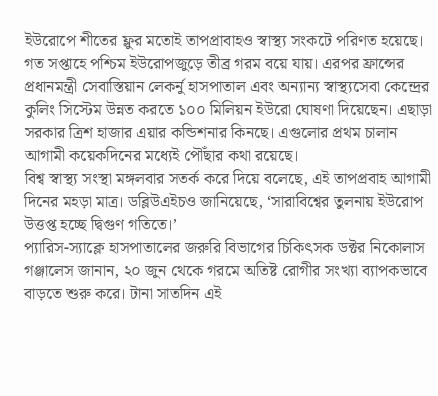ইউরোপে শীতের ফ্লুর মতোই তাপপ্রাবাহও স্বাস্থ্য সংকটে পরিণত হয়েছে।
গত সপ্তাহে পশ্চিম ইউরোপজুড়ে তীব্র গরম বয়ে যায়। এরপর ফ্রান্সের প্রধানমন্ত্রী সেবাস্তিয়ান লেকর্নু হাসপাতাল এবং অন্যান্য স্বাস্থ্যসেবা কেন্দ্রের কুলিং সিস্টেম উন্নত করতে ১০০ মিলিয়ন ইউরো ঘোষণা দিয়েছেন। এছাড়া সরকার ত্রিশ হাজার এয়ার কন্ডিশনার কিনছে। এগুলোর প্রথম চালান আগামী কয়েকদিনের মধ্যেই পৌঁছার কথা রয়েছে।
বিশ্ব স্বাস্থ্য সংস্থা মঙ্গলবার সতর্ক করে দিয়ে বলেছে, এই তাপপ্রবাহ আগামী দিনের মহড়া মাত্র। ডব্লিউএইচও জানিয়েছে, ‘সারাবিশ্বের তুলনায় ইউরোপ উত্তপ্ত হচ্ছে দ্বিগুণ গতিতে।’
প্যারিস-স্যাক্লে হাসপাতালের জরুরি বিভাগের চিকিৎসক ডক্টর নিকোলাস গঞ্জালেস জানান, ২০ জুন থেকে গরমে অতিষ্ট রোগীর সংখ্যা ব্যাপকভাবে বাড়তে শুরু করে। টানা সাতদিন এই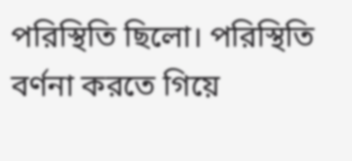পরিস্থিতি ছিলো। পরিস্থিতি বর্ণনা করতে গিয়ে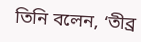তিনি বলেন, ‘তীব্র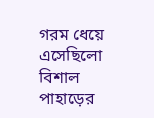গরম ধেয়ে এসেছিলো বিশাল পাহাড়ের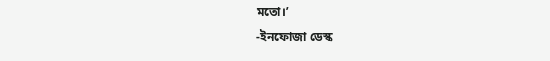মতো।’
-ইনফোজা ডেস্ক